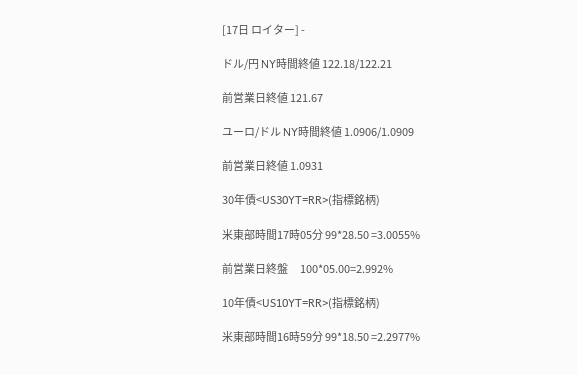[17日 ロイター] -

ドル/円 NY時間終値 122.18/122.21

前営業日終値 121.67

ユーロ/ドル NY時間終値 1.0906/1.0909

前営業日終値 1.0931

30年債<US30YT=RR>(指標銘柄)

米東部時間17時05分 99*28.50 =3.0055%

前営業日終盤      100*05.00=2.992%

10年債<US10YT=RR>(指標銘柄)

米東部時間16時59分 99*18.50 =2.2977%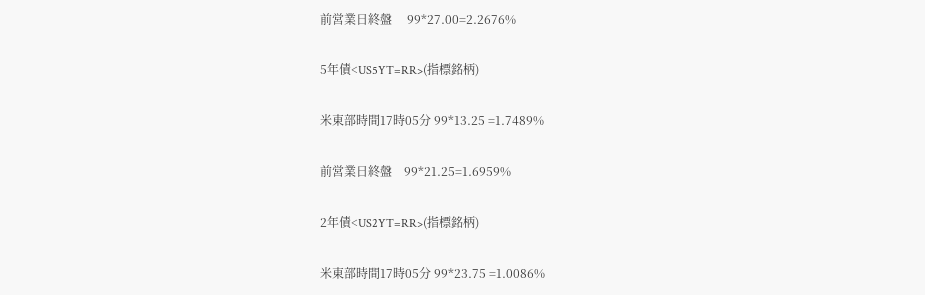前営業日終盤     99*27.00=2.2676%

5年債<US5YT=RR>(指標銘柄)

米東部時間17時05分 99*13.25 =1.7489%

前営業日終盤    99*21.25=1.6959%

2年債<US2YT=RR>(指標銘柄)

米東部時間17時05分 99*23.75 =1.0086%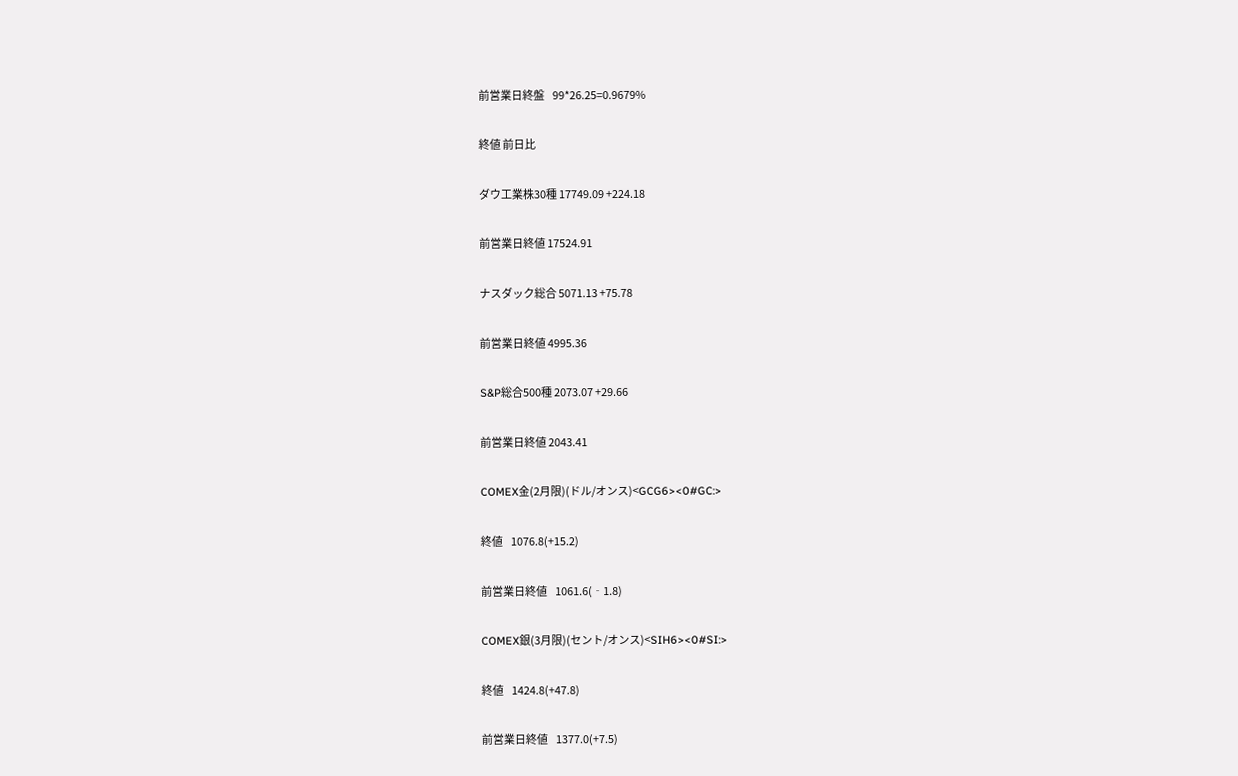前営業日終盤    99*26.25=0.9679%

終値 前日比

ダウ工業株30種 17749.09 +224.18

前営業日終値 17524.91

ナスダック総合 5071.13 +75.78

前営業日終値 4995.36

S&P総合500種 2073.07 +29.66

前営業日終値 2043.41

COMEX金(2月限)(ドル/オンス)<GCG6><0#GC:>

終値    1076.8(+15.2)

前営業日終値    1061.6(‐1.8)

COMEX銀(3月限)(セント/オンス)<SIH6><0#SI:>

終値    1424.8(+47.8)

前営業日終値    1377.0(+7.5)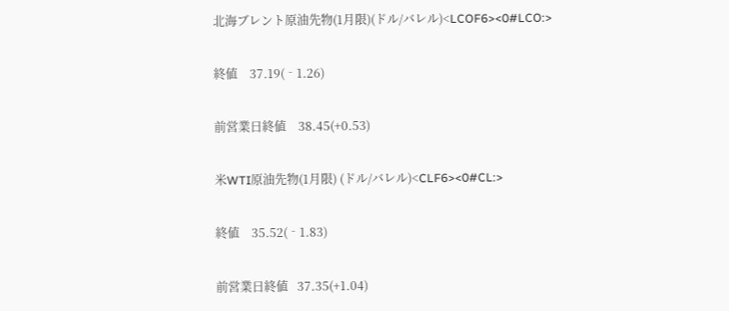北海ブレント原油先物(1月限)(ドル/バレル)<LCOF6><0#LCO:>

終値    37.19(‐1.26)

前営業日終値    38.45(+0.53)

米WTI原油先物(1月限) (ドル/バレル)<CLF6><0#CL:>

終値    35.52(‐1.83)

前営業日終値   37.35(+1.04)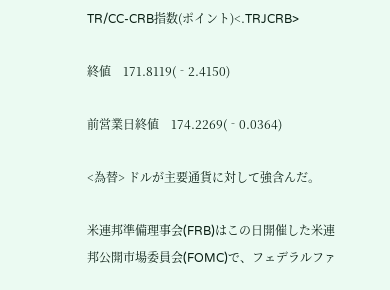TR/CC‐CRB指数(ポイント)<.TRJCRB>

終値    171.8119(‐2.4150)

前営業日終値    174.2269(‐0.0364)

<為替> ドルが主要通貨に対して強含んだ。

米連邦準備理事会(FRB)はこの日開催した米連邦公開市場委員会(FOMC)で、フェデラルファ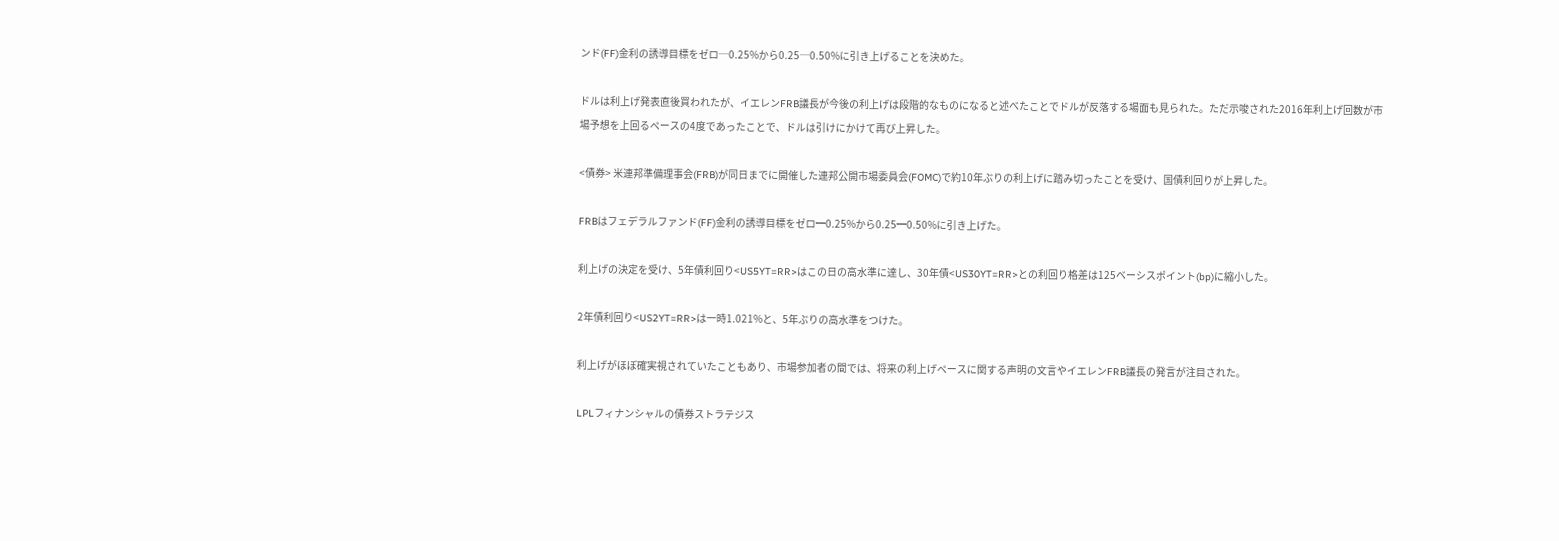ンド(FF)金利の誘導目標をゼロ─0.25%から0.25─0.50%に引き上げることを決めた。

ドルは利上げ発表直後買われたが、イエレンFRB議長が今後の利上げは段階的なものになると述べたことでドルが反落する場面も見られた。ただ示唆された2016年利上げ回数が市場予想を上回るペースの4度であったことで、ドルは引けにかけて再び上昇した。

<債券> 米連邦準備理事会(FRB)が同日までに開催した連邦公開市場委員会(FOMC)で約10年ぶりの利上げに踏み切ったことを受け、国債利回りが上昇した。

FRBはフェデラルファンド(FF)金利の誘導目標をゼロ━0.25%から0.25━0.50%に引き上げた。

利上げの決定を受け、5年債利回り<US5YT=RR>はこの日の高水準に達し、30年債<US30YT=RR>との利回り格差は125ベーシスポイント(bp)に縮小した。

2年債利回り<US2YT=RR>は一時1.021%と、5年ぶりの高水準をつけた。

利上げがほぼ確実視されていたこともあり、市場参加者の間では、将来の利上げペースに関する声明の文言やイエレンFRB議長の発言が注目された。

LPLフィナンシャルの債券ストラテジス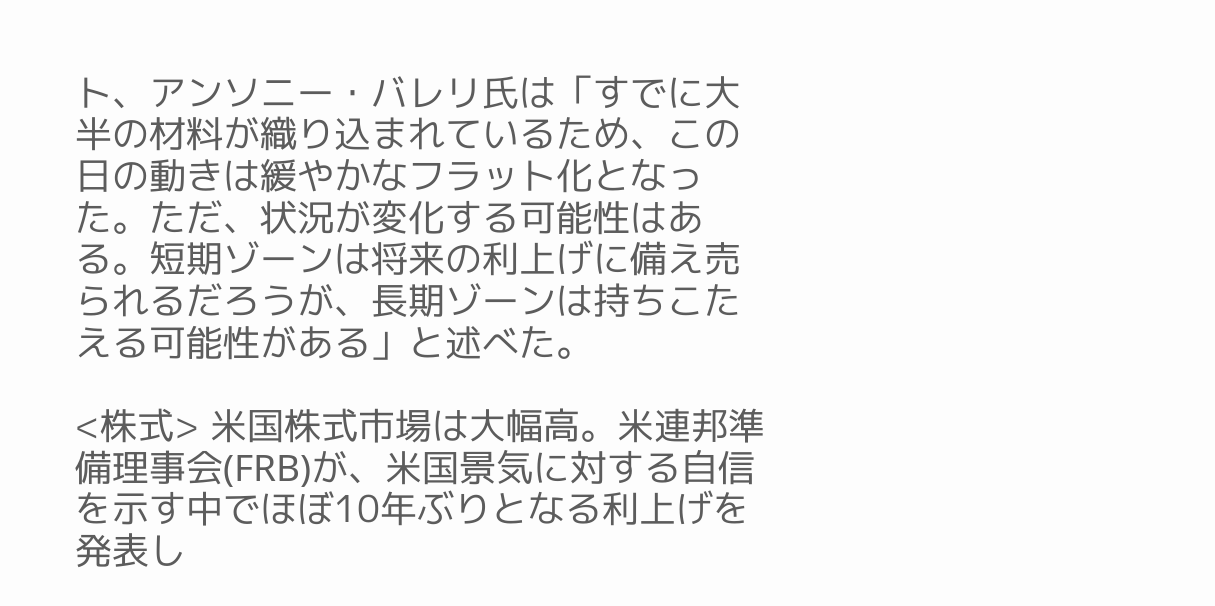ト、アンソニー・バレリ氏は「すでに大半の材料が織り込まれているため、この日の動きは緩やかなフラット化となった。ただ、状況が変化する可能性はある。短期ゾーンは将来の利上げに備え売られるだろうが、長期ゾーンは持ちこたえる可能性がある」と述べた。

<株式> 米国株式市場は大幅高。米連邦準備理事会(FRB)が、米国景気に対する自信を示す中でほぼ10年ぶりとなる利上げを発表し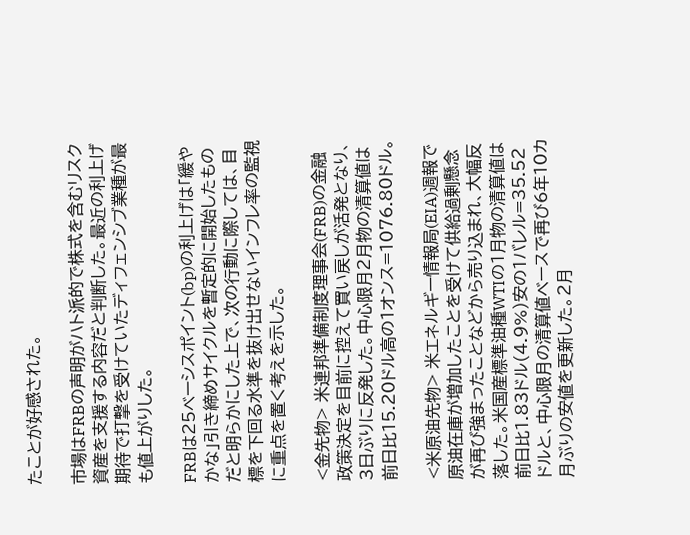たことが好感された。

市場はFRBの声明がハト派的で株式を含むリスク資産を支援する内容だと判断した。最近の利上げ期待で打撃を受けていたディフェンシブ業種が最も値上がりした。

FRBは25ベーシスポイント(bp)の利上げは「緩やかな」引き締めサイクルを暫定的に開始したものだと明らかにした上で、次の行動に際しては、目標を下回る水準を抜け出せないインフレ率の監視に重点を置く考えを示した。

<金先物> 米連邦準備制度理事会(FRB)の金融政策決定を目前に控えて買い戻しが活発となり、3日ぶりに反発した。中心限月2月物の清算値は前日比15.20ドル高の1オンス=1076.80ドル。

<米原油先物> 米エネルギー情報局(EIA)週報で原油在庫が増加したことを受けて供給過剰懸念が再び強まったことなどから売り込まれ、大幅反落した。米国産標準油種WTIの1月物の清算値は前日比1.83ドル(4.9%)安の1バレル=35.52ドルと、中心限月の清算値ベースで再び6年10カ月ぶりの安値を更新した。2月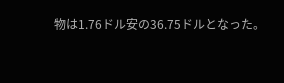物は1.76ドル安の36.75ドルとなった。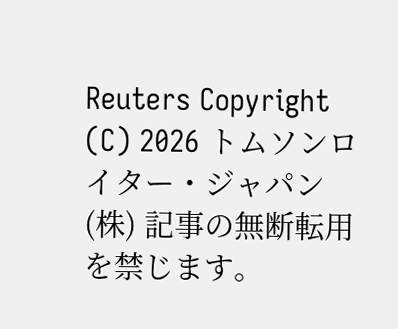Reuters Copyright (C) 2026 トムソンロイター・ジャパン(株) 記事の無断転用を禁じます。